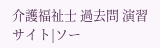介護福祉士 過去問 演習サイト|ソー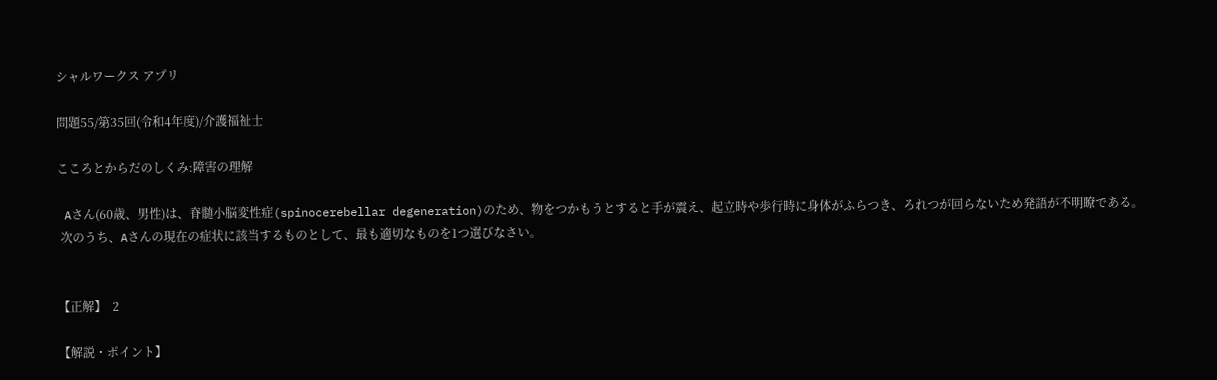シャルワークス アプリ

問題55/第35回(令和4年度)/介護福祉士

こころとからだのしくみ:障害の理解

 Aさん(60歳、男性)は、脊髄小脳変性症(spinocerebellar degeneration)のため、物をつかもうとすると手が震え、起立時や歩行時に身体がふらつき、ろれつが回らないため発語が不明瞭である。
 次のうち、Aさんの現在の症状に該当するものとして、最も適切なものを1つ選びなさい。


【正解】  2

【解説・ポイント】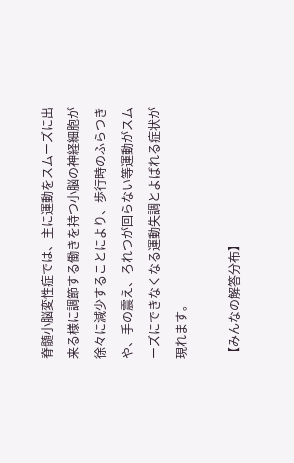脊髄小脳変性症では、主に運動をスムーズに出来る様に調節する働きを持つ小脳の神経細胞が徐々に減少することにより、歩行時のふらつきや、手の震え、ろれつが回らない等運動がスムーズにできなくなる運動失調とよばれる症状が現れます。

【みんなの解答分布】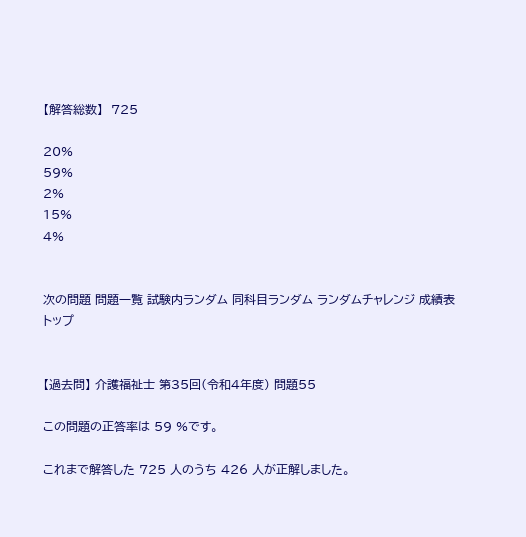【解答総数】  725

20%
59%
2%
15%
4%


次の問題 問題一覧 試験内ランダム 同科目ランダム ランダムチャレンジ 成績表 トップ


【過去問】 介護福祉士 第35回(令和4年度) 問題55

この問題の正答率は 59 %です。

これまで解答した 725 人のうち 426 人が正解しました。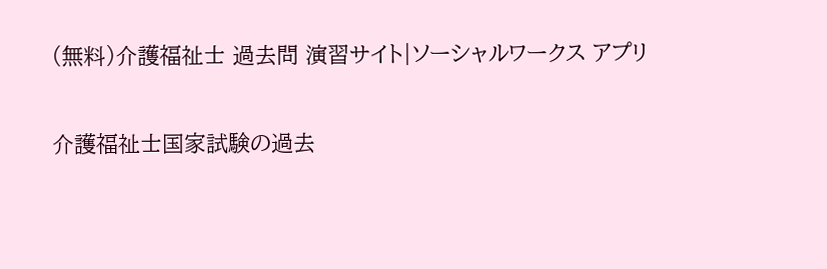(無料)介護福祉士 過去問 演習サイト|ソーシャルワークス アプリ

介護福祉士国家試験の過去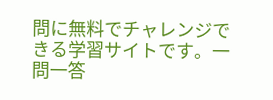問に無料でチャレンジできる学習サイトです。一問一答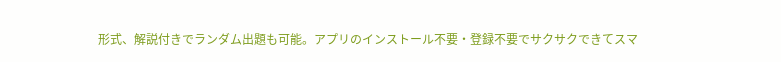形式、解説付きでランダム出題も可能。アプリのインストール不要・登録不要でサクサクできてスマ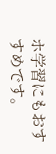ホ学習にもおすすめです。